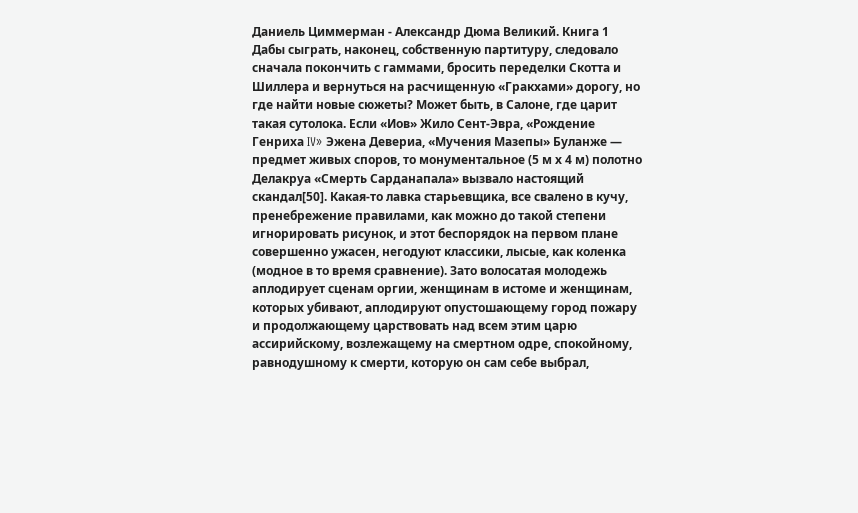Даниель Циммерман - Александр Дюма Великий. Книга 1
Дабы сыграть, наконец, собственную партитуру, следовало сначала покончить с гаммами, бросить переделки Скотта и Шиллера и вернуться на расчищенную «Гракхами» дорогу, но где найти новые сюжеты? Может быть, в Салоне, где царит такая сутолока. Если «Иов» Жило Сент-Эвра, «Рождение Генриха IV» Эжена Девериа, «Мучения Мазепы» Буланже — предмет живых споров, то монументальное (5 м х 4 м) полотно Делакруа «Смерть Сарданапала» вызвало настоящий скандал[50]. Какая-то лавка старьевщика, все свалено в кучу, пренебрежение правилами, как можно до такой степени игнорировать рисунок, и этот беспорядок на первом плане совершенно ужасен, негодуют классики, лысые, как коленка (модное в то время сравнение). Зато волосатая молодежь аплодирует сценам оргии, женщинам в истоме и женщинам, которых убивают, аплодируют опустошающему город пожару и продолжающему царствовать над всем этим царю ассирийскому, возлежащему на смертном одре, спокойному, равнодушному к смерти, которую он сам себе выбрал,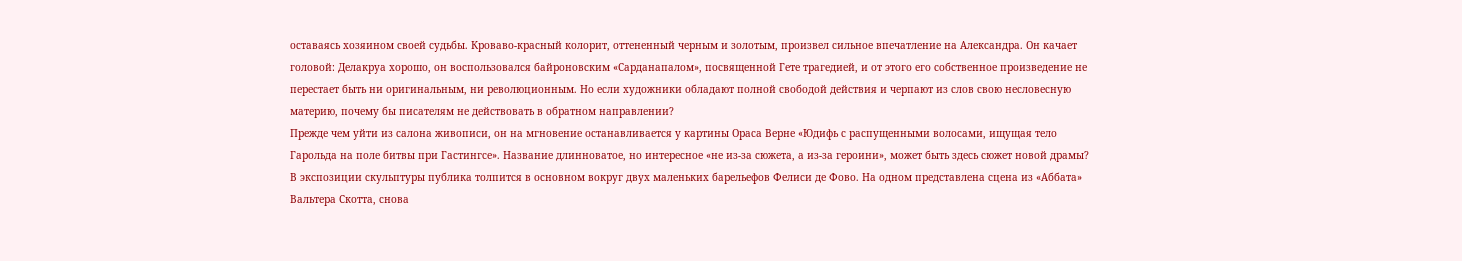оставаясь хозяином своей судьбы. Кроваво-красный колорит, оттененный черным и золотым, произвел сильное впечатление на Александра. Он качает головой: Делакруа хорошо, он воспользовался байроновским «Сарданапалом», посвященной Гете трагедией, и от этого его собственное произведение не перестает быть ни оригинальным, ни революционным. Но если художники обладают полной свободой действия и черпают из слов свою несловесную материю, почему бы писателям не действовать в обратном направлении?
Прежде чем уйти из салона живописи, он на мгновение останавливается у картины Ораса Верне «Юдифь с распущенными волосами, ищущая тело Гарольда на поле битвы при Гастингсе». Название длинноватое, но интересное «не из-за сюжета, а из-за героини», может быть здесь сюжет новой драмы? В экспозиции скульптуры публика толпится в основном вокруг двух маленьких барельефов Фелиси де Фово. На одном представлена сцена из «Аббата» Вальтера Скотта, снова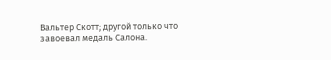Вальтер Скотт; другой только что завоевал медаль Салона.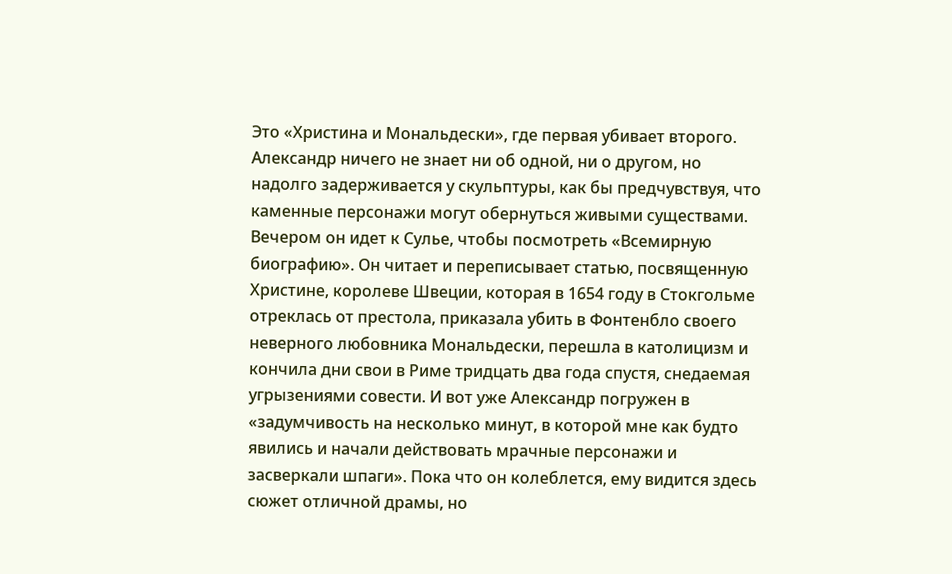Это «Христина и Мональдески», где первая убивает второго. Александр ничего не знает ни об одной, ни о другом, но надолго задерживается у скульптуры, как бы предчувствуя, что каменные персонажи могут обернуться живыми существами.
Вечером он идет к Сулье, чтобы посмотреть «Всемирную биографию». Он читает и переписывает статью, посвященную Христине, королеве Швеции, которая в 1654 году в Стокгольме отреклась от престола, приказала убить в Фонтенбло своего неверного любовника Мональдески, перешла в католицизм и кончила дни свои в Риме тридцать два года спустя, снедаемая угрызениями совести. И вот уже Александр погружен в «задумчивость на несколько минут, в которой мне как будто явились и начали действовать мрачные персонажи и засверкали шпаги». Пока что он колеблется, ему видится здесь сюжет отличной драмы, но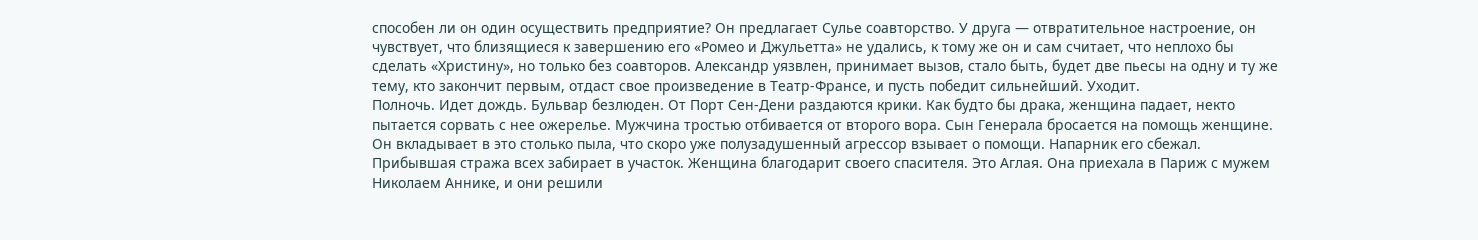способен ли он один осуществить предприятие? Он предлагает Сулье соавторство. У друга — отвратительное настроение, он чувствует, что близящиеся к завершению его «Ромео и Джульетта» не удались, к тому же он и сам считает, что неплохо бы сделать «Христину», но только без соавторов. Александр уязвлен, принимает вызов, стало быть, будет две пьесы на одну и ту же тему, кто закончит первым, отдаст свое произведение в Театр-Франсе, и пусть победит сильнейший. Уходит.
Полночь. Идет дождь. Бульвар безлюден. От Порт Сен-Дени раздаются крики. Как будто бы драка, женщина падает, некто пытается сорвать с нее ожерелье. Мужчина тростью отбивается от второго вора. Сын Генерала бросается на помощь женщине. Он вкладывает в это столько пыла, что скоро уже полузадушенный агрессор взывает о помощи. Напарник его сбежал. Прибывшая стража всех забирает в участок. Женщина благодарит своего спасителя. Это Аглая. Она приехала в Париж с мужем Николаем Аннике, и они решили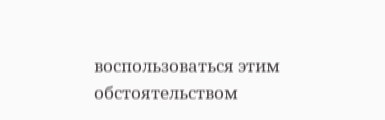воспользоваться этим обстоятельством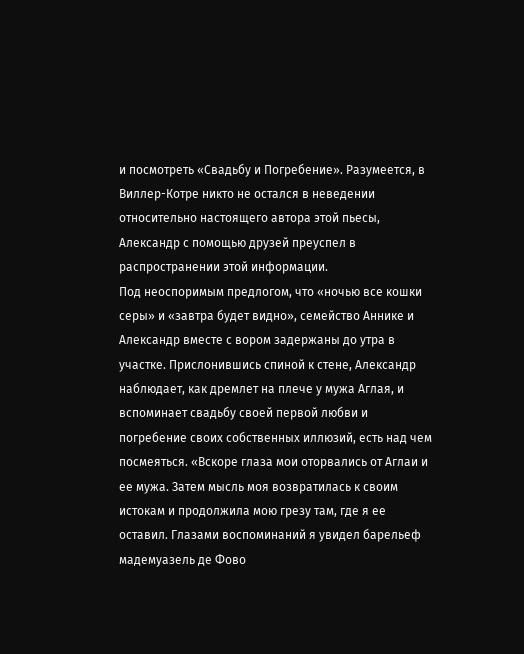и посмотреть «Свадьбу и Погребение». Разумеется, в Виллер-Котре никто не остался в неведении относительно настоящего автора этой пьесы, Александр с помощью друзей преуспел в распространении этой информации.
Под неоспоримым предлогом, что «ночью все кошки серы» и «завтра будет видно», семейство Аннике и Александр вместе с вором задержаны до утра в участке. Прислонившись спиной к стене, Александр наблюдает, как дремлет на плече у мужа Аглая, и вспоминает свадьбу своей первой любви и погребение своих собственных иллюзий, есть над чем посмеяться. «Вскоре глаза мои оторвались от Аглаи и ее мужа. Затем мысль моя возвратилась к своим истокам и продолжила мою грезу там, где я ее оставил. Глазами воспоминаний я увидел барельеф мадемуазель де Фово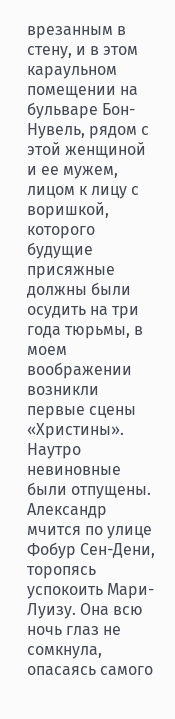врезанным в стену, и в этом караульном помещении на бульваре Бон-Нувель, рядом с этой женщиной и ее мужем, лицом к лицу с воришкой, которого будущие присяжные должны были осудить на три года тюрьмы, в моем воображении возникли первые сцены «Христины».
Наутро невиновные были отпущены. Александр мчится по улице Фобур Сен-Дени, торопясь успокоить Мари-Луизу. Она всю ночь глаз не сомкнула, опасаясь самого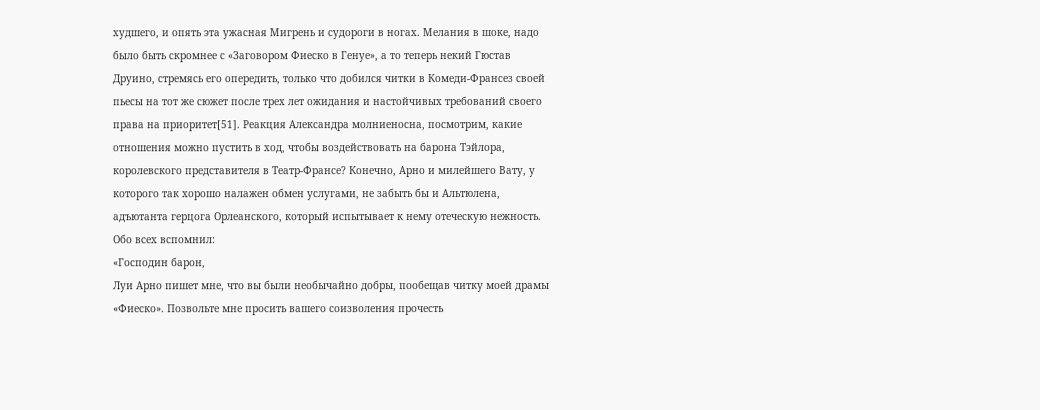худшего, и опять эта ужасная Мигрень и судороги в ногах. Мелания в шоке, надо было быть скромнее с «Заговором Фиеско в Генуе», а то теперь некий Гюстав Друино, стремясь его опередить, только что добился читки в Комеди-Франсез своей пьесы на тот же сюжет после трех лет ожидания и настойчивых требований своего права на приоритет[51]. Реакция Александра молниеносна, посмотрим, какие отношения можно пустить в ход, чтобы воздействовать на барона Тэйлора, королевского представителя в Театр-Франсе? Конечно, Арно и милейшего Вату, у которого так хорошо налажен обмен услугами, не забыть бы и Альтюлена, адъютанта герцога Орлеанского, который испытывает к нему отеческую нежность. Обо всех вспомнил:
«Господин барон,
Луи Арно пишет мне, что вы были необычайно добры, пообещав читку моей драмы «Фиеско». Позвольте мне просить вашего соизволения прочесть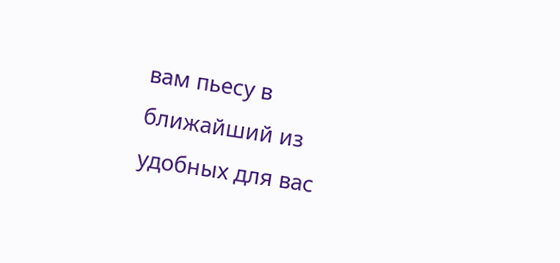вам пьесу в ближайший из удобных для вас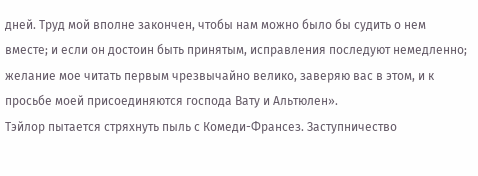дней. Труд мой вполне закончен, чтобы нам можно было бы судить о нем вместе; и если он достоин быть принятым, исправления последуют немедленно; желание мое читать первым чрезвычайно велико, заверяю вас в этом, и к просьбе моей присоединяются господа Вату и Альтюлен».
Тэйлор пытается стряхнуть пыль с Комеди-Франсез. Заступничество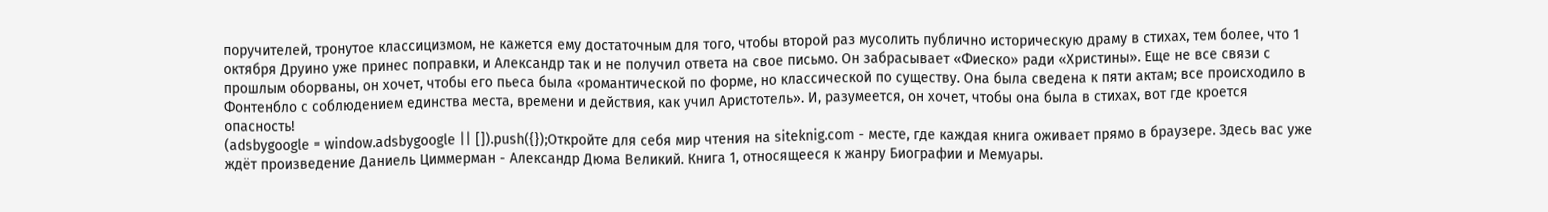поручителей, тронутое классицизмом, не кажется ему достаточным для того, чтобы второй раз мусолить публично историческую драму в стихах, тем более, что 1 октября Друино уже принес поправки, и Александр так и не получил ответа на свое письмо. Он забрасывает «Фиеско» ради «Христины». Еще не все связи с прошлым оборваны, он хочет, чтобы его пьеса была «романтической по форме, но классической по существу. Она была сведена к пяти актам; все происходило в Фонтенбло с соблюдением единства места, времени и действия, как учил Аристотель». И, разумеется, он хочет, чтобы она была в стихах, вот где кроется опасность!
(adsbygoogle = window.adsbygoogle || []).push({});Откройте для себя мир чтения на siteknig.com - месте, где каждая книга оживает прямо в браузере. Здесь вас уже ждёт произведение Даниель Циммерман - Александр Дюма Великий. Книга 1, относящееся к жанру Биографии и Мемуары.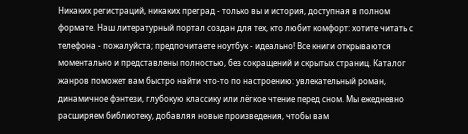Никаких регистраций, никаких преград - только вы и история, доступная в полном формате. Наш литературный портал создан для тех, кто любит комфорт: хотите читать с телефона - пожалуйста; предпочитаете ноутбук - идеально! Все книги открываются моментально и представлены полностью, без сокращений и скрытых страниц. Каталог жанров поможет вам быстро найти что-то по настроению: увлекательный роман, динамичное фэнтези, глубокую классику или лёгкое чтение перед сном. Мы ежедневно расширяем библиотеку, добавляя новые произведения, чтобы вам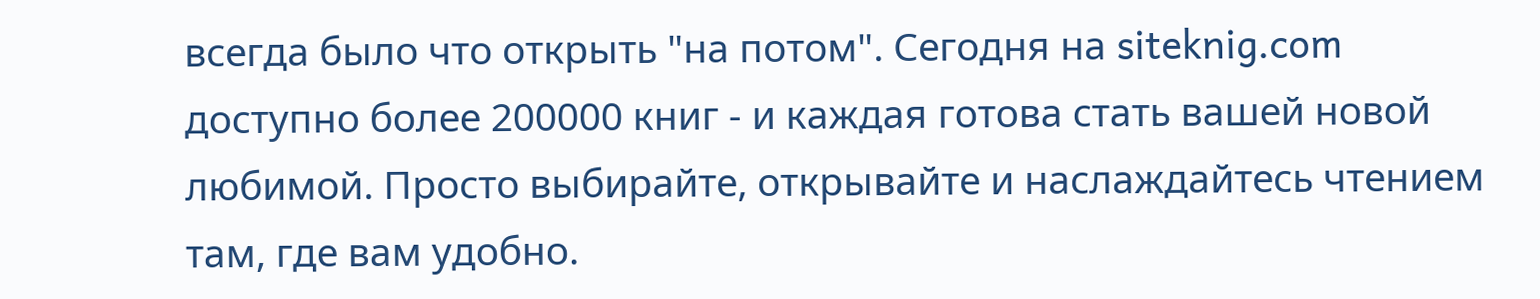всегда было что открыть "на потом". Сегодня на siteknig.com доступно более 200000 книг - и каждая готова стать вашей новой любимой. Просто выбирайте, открывайте и наслаждайтесь чтением там, где вам удобно.